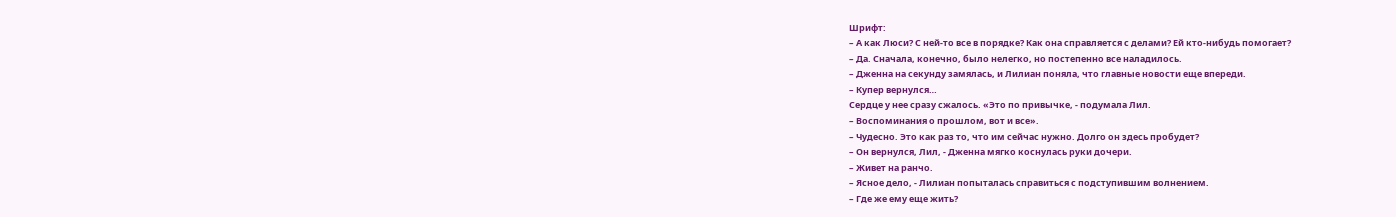Шрифт:
– А как Люси? С ней-то все в порядке? Как она справляется с делами? Ей кто-нибудь помогает?
– Да. Сначала, конечно, было нелегко, но постепенно все наладилось.
– Дженна на секунду замялась, и Лилиан поняла, что главные новости еще впереди.
– Купер вернулся…
Сердце у нее сразу сжалось. «Это по привычке, - подумала Лил.
– Воспоминания о прошлом, вот и все».
– Чудесно. Это как раз то, что им сейчас нужно. Долго он здесь пробудет?
– Он вернулся, Лил, - Дженна мягко коснулась руки дочери.
– Живет на ранчо.
– Ясное дело, - Лилиан попыталась справиться с подступившим волнением.
– Где же ему еще жить?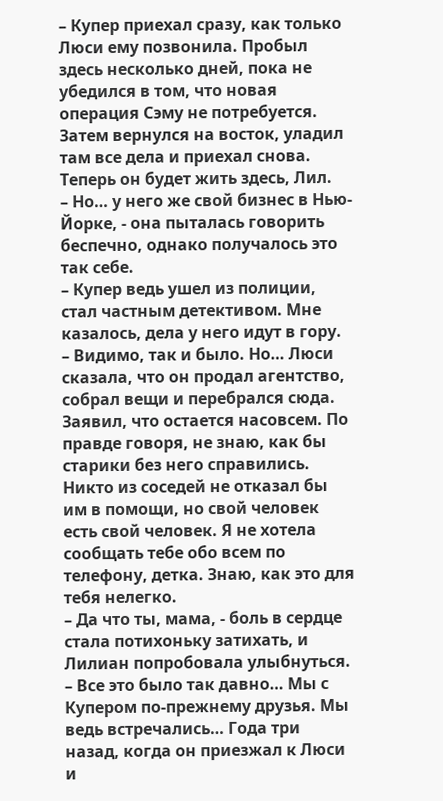– Купер приехал сразу, как только Люси ему позвонила. Пробыл здесь несколько дней, пока не убедился в том, что новая операция Сэму не потребуется. Затем вернулся на восток, уладил там все дела и приехал снова. Теперь он будет жить здесь, Лил.
– Но… у него же свой бизнес в Нью-Йорке, - она пыталась говорить беспечно, однако получалось это так себе.
– Купер ведь ушел из полиции, стал частным детективом. Мне казалось, дела у него идут в гору.
– Видимо, так и было. Но… Люси сказала, что он продал агентство, собрал вещи и перебрался сюда. Заявил, что остается насовсем. По правде говоря, не знаю, как бы старики без него справились. Никто из соседей не отказал бы им в помощи, но свой человек есть свой человек. Я не хотела сообщать тебе обо всем по телефону, детка. Знаю, как это для тебя нелегко.
– Да что ты, мама, - боль в сердце стала потихоньку затихать, и Лилиан попробовала улыбнуться.
– Все это было так давно… Мы с Купером по-прежнему друзья. Мы ведь встречались… Года три назад, когда он приезжал к Люси и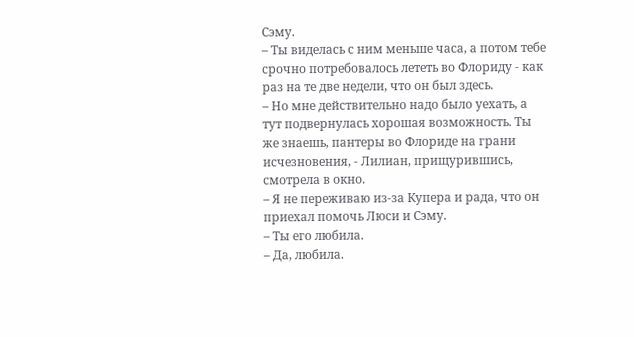Сэму.
– Ты виделась с ним меньше часа, а потом тебе срочно потребовалось лететь во Флориду - как раз на те две недели, что он был здесь.
– Но мне действительно надо было уехать, а тут подвернулась хорошая возможность. Ты же знаешь, пантеры во Флориде на грани исчезновения, - Лилиан, прищурившись, смотрела в окно.
– Я не переживаю из-за Купера и рада, что он приехал помочь Люси и Сэму.
– Ты его любила.
– Да, любила.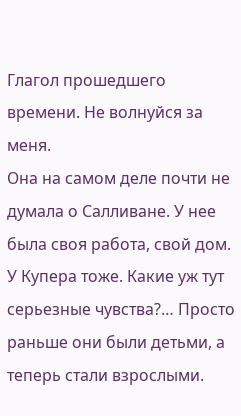Глагол прошедшего времени. Не волнуйся за меня.
Она на самом деле почти не думала о Салливане. У нее была своя работа, свой дом. У Купера тоже. Какие уж тут серьезные чувства?… Просто раньше они были детьми, а теперь стали взрослыми.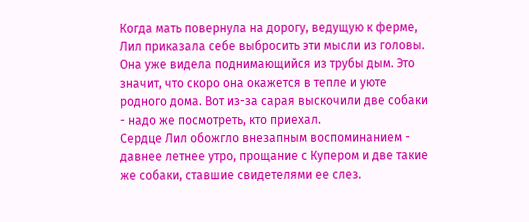Когда мать повернула на дорогу, ведущую к ферме, Лил приказала себе выбросить эти мысли из головы. Она уже видела поднимающийся из трубы дым. Это значит, что скоро она окажется в тепле и уюте родного дома. Вот из-за сарая выскочили две собаки - надо же посмотреть, кто приехал.
Сердце Лил обожгло внезапным воспоминанием - давнее летнее утро, прощание с Купером и две такие же собаки, ставшие свидетелями ее слез.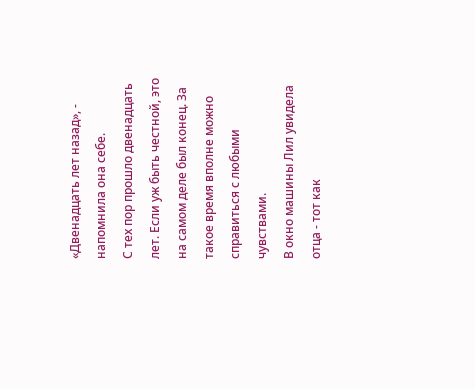«Двенадцать лет назад», - напомнила она себе.
С тех пор прошло двенадцать лет. Если уж быть честной, это на самом деле был конец. За такое время вполне можно справиться с любыми чувствами.
В окно машины Лил увидела отца - тот как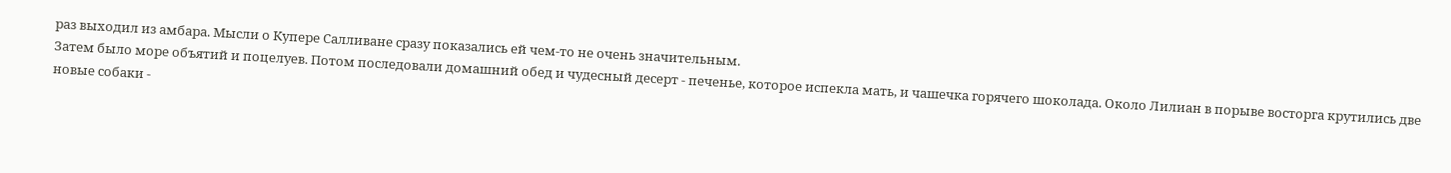раз выходил из амбара. Мысли о Купере Салливане сразу показались ей чем-то не очень значительным.
Затем было море объятий и поцелуев. Потом последовали домашний обед и чудесный десерт - печенье, которое испекла мать, и чашечка горячего шоколада. Около Лилиан в порыве восторга крутились две новые собаки -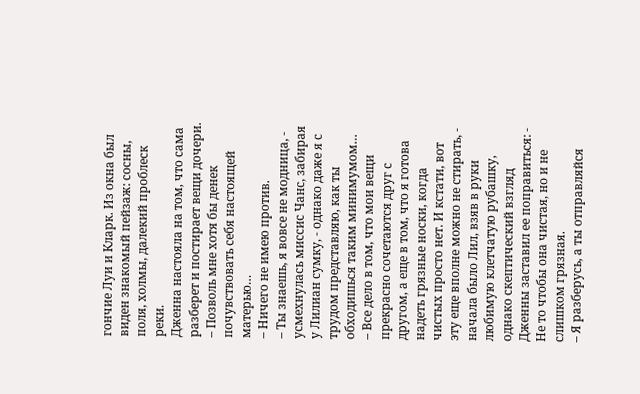гончие Луи и Кларк. Из окна был виден знакомый пейзаж: сосны, поля, холмы, далекий проблеск реки.
Дженна настояла на том, что сама разберет и постирает вещи дочери.
– Позволь мне хотя бы денек почувствовать себя настоящей матерью…
– Ничего не имею против.
– Ты знаешь, я вовсе не модница, - усмехнулась миссис Чанс, забирая у Лилиан сумку, - однако даже я с трудом представляю, как ты обходишься таким минимумом…
– Все дело в том, что мои вещи прекрасно сочетаются друг с другом, а еще в том, что я готова надеть грязные носки, когда чистых просто нет. И кстати, вот эту еще вполне можно не стирать, - начала было Лил, взяв в руки любимую клетчатую рубашку, однако скептический взгляд Дженны заставил ее поправиться: - Не то чтобы она чистая, но и не слишком грязная.
– Я разберусь, а ты отправляйся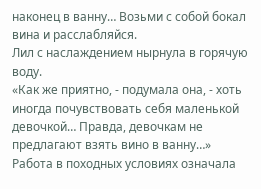наконец в ванну… Возьми с собой бокал вина и расслабляйся.
Лил с наслаждением нырнула в горячую воду.
«Как же приятно, - подумала она, - хоть иногда почувствовать себя маленькой девочкой… Правда, девочкам не предлагают взять вино в ванну…»
Работа в походных условиях означала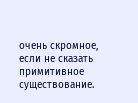очень скромное, если не сказать примитивное существование.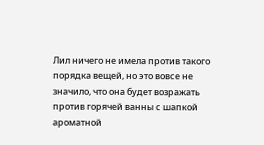Лил ничего не имела против такого порядка вещей, но это вовсе не значило, что она будет возражать против горячей ванны с шапкой ароматной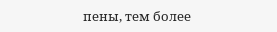пены, тем более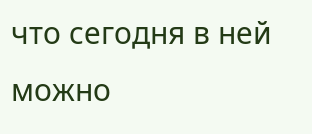что сегодня в ней можно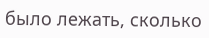было лежать, сколько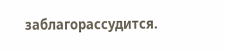заблагорассудится.